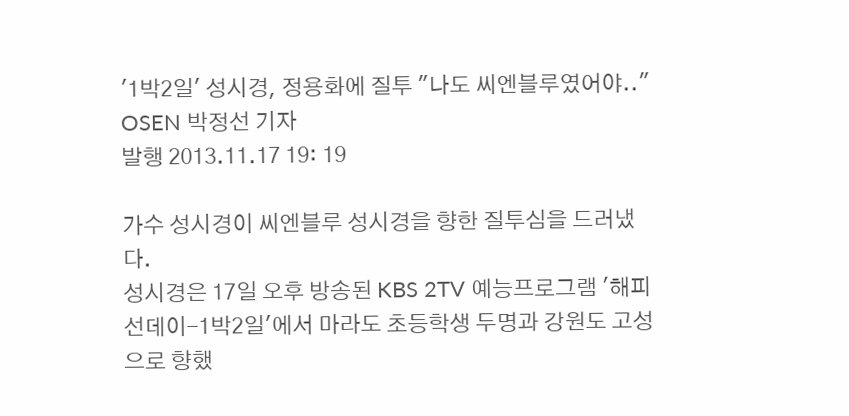'1박2일' 성시경, 정용화에 질투 "나도 씨엔블루였어야.."
OSEN 박정선 기자
발행 2013.11.17 19: 19

가수 성시경이 씨엔블루 성시경을 향한 질투심을 드러냈다.
성시경은 17일 오후 방송된 KBS 2TV 예능프로그램 '해피선데이-1박2일'에서 마라도 초등학생 두명과 강원도 고성으로 향했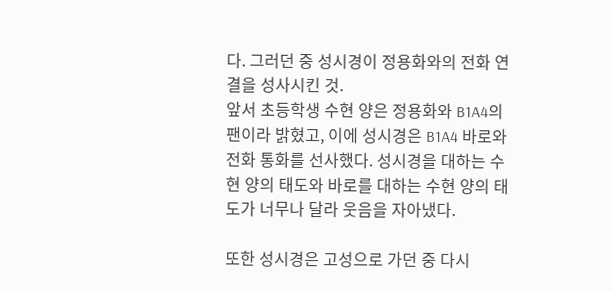다. 그러던 중 성시경이 정용화와의 전화 연결을 성사시킨 것.
앞서 초등학생 수현 양은 정용화와 B1A4의 팬이라 밝혔고, 이에 성시경은 B1A4 바로와 전화 통화를 선사했다. 성시경을 대하는 수현 양의 태도와 바로를 대하는 수현 양의 태도가 너무나 달라 웃음을 자아냈다.

또한 성시경은 고성으로 가던 중 다시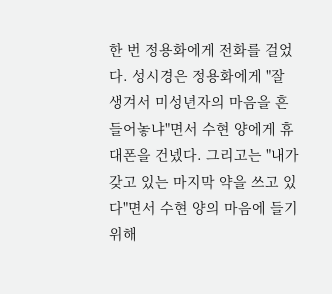한 번 정용화에게 전화를 걸었다. 성시경은 정용화에게 "잘 생겨서 미성년자의 마음을 흔들어놓냐"면서 수현 양에게 휴대폰을 건넸다. 그리고는 "내가 갖고 있는 마지막 약을 쓰고 있다"면서 수현 양의 마음에 들기 위해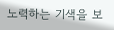노력하는 기색을 보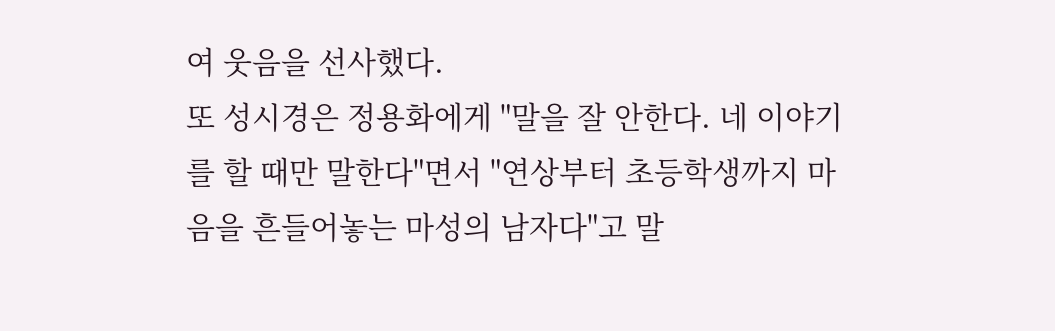여 웃음을 선사했다.
또 성시경은 정용화에게 "말을 잘 안한다. 네 이야기를 할 때만 말한다"면서 "연상부터 초등학생까지 마음을 흔들어놓는 마성의 남자다"고 말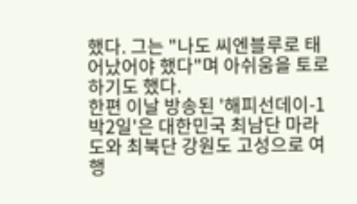했다. 그는 "나도 씨엔블루로 태어났어야 했다"며 아쉬움을 토로하기도 했다.
한편 이날 방송된 '해피선데이-1박2일'은 대한민국 최남단 마라도와 최북단 강원도 고성으로 여행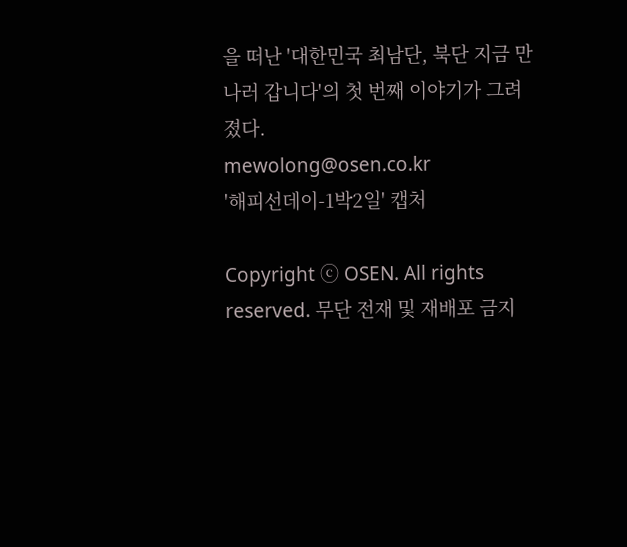을 떠난 '대한민국 최남단, 북단 지금 만나러 갑니다'의 첫 번째 이야기가 그려졌다.
mewolong@osen.co.kr
'해피선데이-1박2일' 캡처

Copyright ⓒ OSEN. All rights reserved. 무단 전재 및 재배포 금지